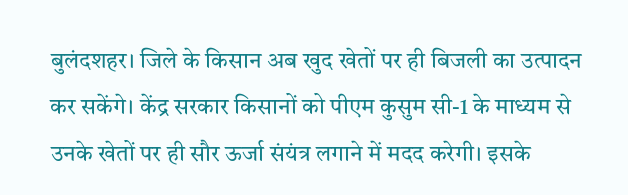बुलंदशहर। जिले के किसान अब खुद खेतों पर ही बिजली का उत्पादन कर सकेंगे। केंद्र सरकार किसानों को पीएम कुसुम सी-1 के माध्यम से उनके खेतों पर ही सौर ऊर्जा संयंत्र लगाने में मदद करेगी। इसके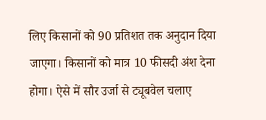लिए किसानों को 90 प्रतिशत तक अनुदान दिया जाएगा। किसानों को मात्र 10 फीसदी अंश देना होगा। ऐसे में सौर उर्जा से ट्यूबवेल चलाए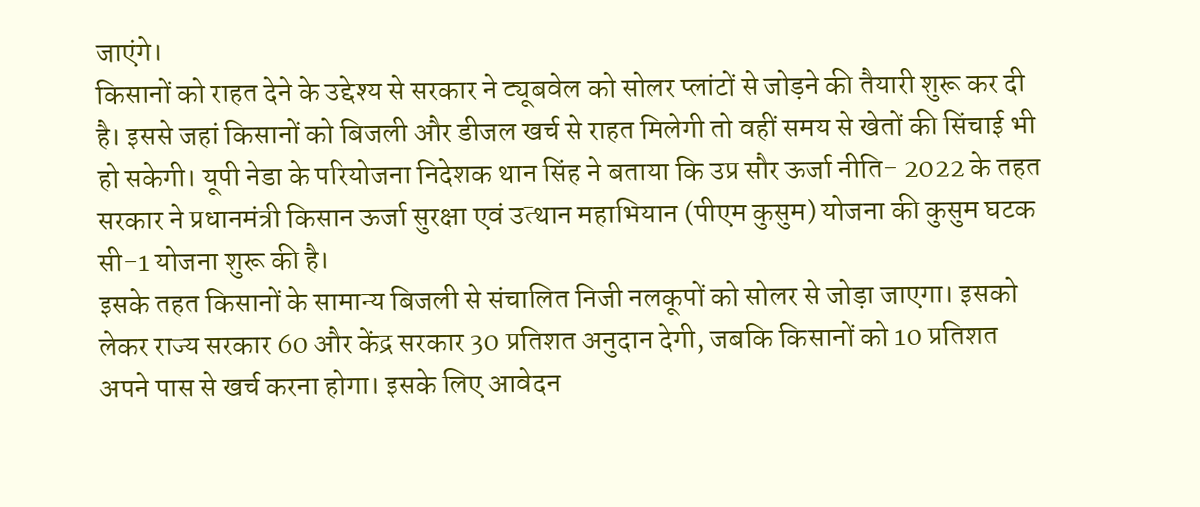जाएंगे।
किसानों को राहत देने के उद्देश्य से सरकार ने ट्यूबवेल को सोलर प्लांटों से जोड़ने की तैयारी शुरू कर दी है। इससे जहां किसानों को बिजली और डीजल खर्च से राहत मिलेगी तो वहीं समय से खेतों की सिंचाई भी हो सकेगी। यूपी नेडा के परियोजना निदेशक थान सिंह ने बताया कि उप्र सौर ऊर्जा नीति- 2022 के तहत सरकार ने प्रधानमंत्री किसान ऊर्जा सुरक्षा एवं उत्थान महाभियान (पीएम कुसुम) योजना की कुसुम घटक सी-1 योजना शुरू की है।
इसके तहत किसानों के सामान्य बिजली से संचालित निजी नलकूपों को सोलर से जोड़ा जाएगा। इसको लेकर राज्य सरकार 60 और केंद्र सरकार 30 प्रतिशत अनुदान देगी, जबकि किसानों को 10 प्रतिशत अपने पास से खर्च करना होगा। इसके लिए आवेदन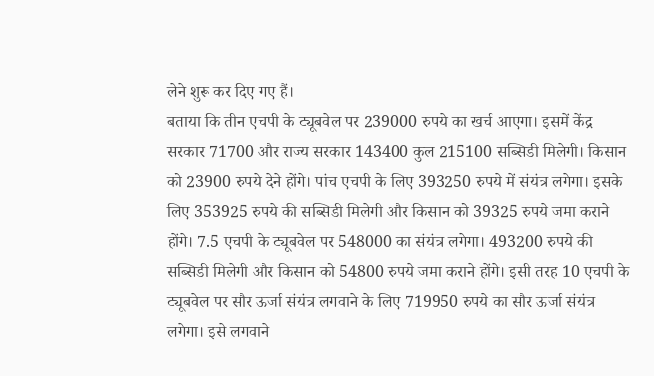लेने शुरू कर दिए गए हैं।
बताया कि तीन एचपी के ट्यूबवेल पर 239000 रुपये का खर्च आएगा। इसमें केंद्र सरकार 71700 और राज्य सरकार 143400 कुल 215100 सब्सिडी मिलेगी। किसान को 23900 रुपये देने होंगे। पांच एचपी के लिए 393250 रुपये में संयंत्र लगेगा। इसके लिए 353925 रुपये की सब्सिडी मिलेगी और किसान को 39325 रुपये जमा कराने होंगे। 7.5 एचपी के ट्यूबवेल पर 548000 का संयंत्र लगेगा। 493200 रुपये की सब्सिडी मिलेगी और किसान को 54800 रुपये जमा कराने होंगे। इसी तरह 10 एचपी के ट्यूबवेल पर सौर ऊर्जा संयंत्र लगवाने के लिए 719950 रुपये का सौर ऊर्जा संयंत्र लगेगा। इसे लगवाने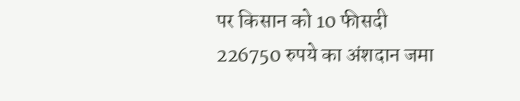पर किसान को 10 फीसदी 226750 रुपये का अंशदान जमा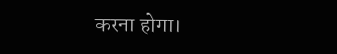करना होगा।